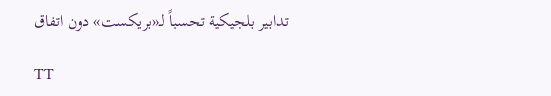تدابير بلجيكية تحسباً لـ«بريكست» دون اتفاق

TT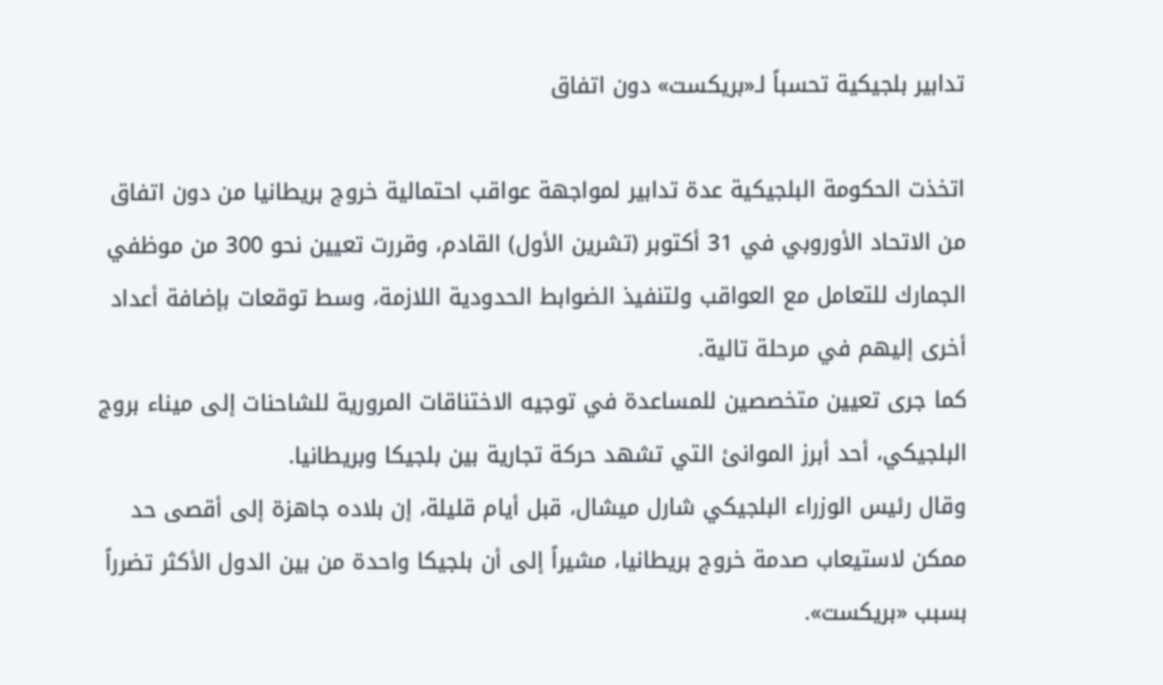تدابير بلجيكية تحسباً لـ«بريكست» دون اتفاق

اتخذت الحكومة البلجيكية عدة تدابير لمواجهة عواقب احتمالية خروج بريطانيا من دون اتفاق من الاتحاد الأوروبي في 31 أكتوبر (تشرين الأول) القادم، وقررت تعيين نحو 300 من موظفي الجمارك للتعامل مع العواقب ولتنفيذ الضوابط الحدودية اللازمة، وسط توقعات بإضافة أعداد أخرى إليهم في مرحلة تالية.
كما جرى تعيين متخصصين للمساعدة في توجيه الاختناقات المرورية للشاحنات إلى ميناء بروج البلجيكي، أحد أبرز الموانئ التي تشهد حركة تجارية بين بلجيكا وبريطانيا.
وقال رئيس الوزراء البلجيكي شارل ميشال، قبل أيام قليلة، إن بلاده جاهزة إلى أقصى حد ممكن لاستيعاب صدمة خروج بريطانيا، مشيراً إلى أن بلجيكا واحدة من بين الدول الأكثر تضرراً بسبب «بريكست».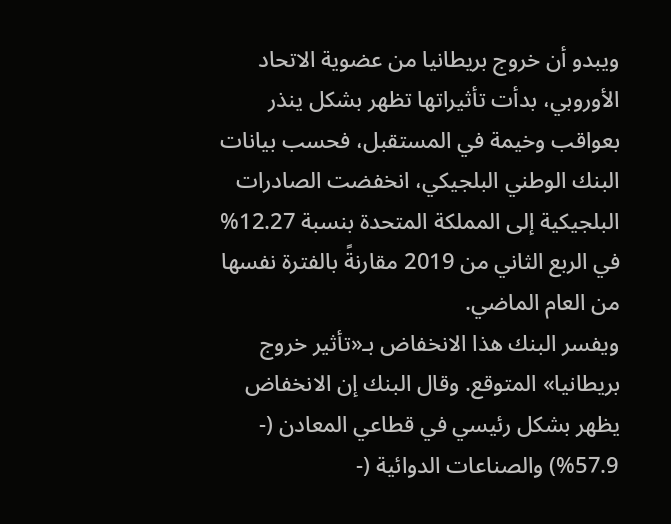ويبدو أن خروج بريطانيا من عضوية الاتحاد الأوروبي، بدأت تأثيراتها تظهر بشكل ينذر بعواقب وخيمة في المستقبل، فحسب بيانات البنك الوطني البلجيكي، انخفضت الصادرات البلجيكية إلى المملكة المتحدة بنسبة 12.27% في الربع الثاني من 2019 مقارنةً بالفترة نفسها من العام الماضي.
ويفسر البنك هذا الانخفاض بـ«تأثير خروج بريطانيا» المتوقع. وقال البنك إن الانخفاض يظهر بشكل رئيسي في قطاعي المعادن (- 57.9%) والصناعات الدوائية (-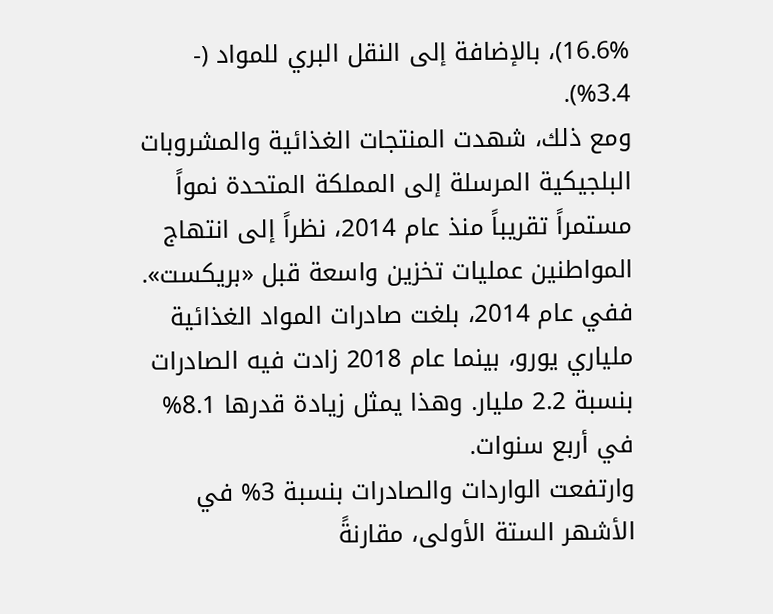16.6%)، بالإضافة إلى النقل البري للمواد (- 3.4%).
ومع ذلك، شهدت المنتجات الغذائية والمشروبات البلجيكية المرسلة إلى المملكة المتحدة نمواً مستمراً تقريباً منذ عام 2014، نظراً إلى انتهاج المواطنين عمليات تخزين واسعة قبل «بريكست».
ففي عام 2014، بلغت صادرات المواد الغذائية ملياري يورو، بينما عام 2018 زادت فيه الصادرات بنسبة 2.2 مليار. وهذا يمثل زيادة قدرها 8.1% في أربع سنوات.
وارتفعت الواردات والصادرات بنسبة 3% في الأشهر الستة الأولى، مقارنةً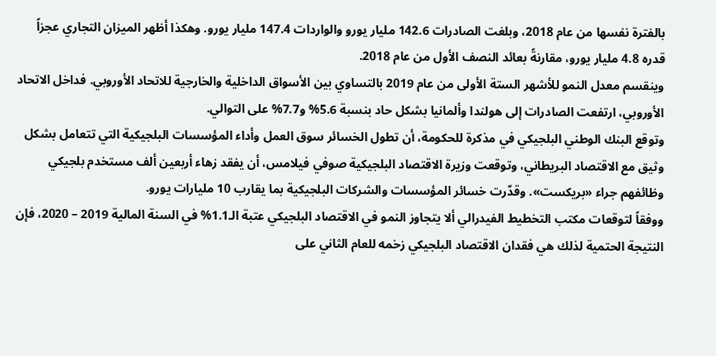بالفترة نفسها من عام 2018، وبلغت الصادرات 142.6 مليار يورو والواردات 147.4 مليار يورو. وهكذا أظهر الميزان التجاري عجزاً قدره 4.8 مليار يورو، مقارنةً بعائد النصف الأول من عام 2018.
وينقسم معدل النمو للأشهر الستة الأولى من عام 2019 بالتساوي بين الأسواق الداخلية والخارجية للاتحاد الأوروبي. فداخل الاتحاد الأوروبي، ارتفعت الصادرات إلى هولندا وألمانيا بشكل حاد بنسبة 5.6% و7.7% على التوالي.
وتوقع البنك الوطني البلجيكي في مذكرة للحكومة، أن تطول الخسائر سوق العمل وأداء المؤسسات البلجيكية التي تتعامل بشكل وثيق مع الاقتصاد البريطاني، وتوقعت وزيرة الاقتصاد البلجيكية صوفي فيلامس، أن يفقد زهاء أربعين ألف مستخدم بلجيكي وظائفهم جراء «بريكست». وقدّرت خسائر المؤسسات والشركات البلجيكية بما يقارب 10 مليارات يورو.
ووفقاً لتوقعات مكتب التخطيط الفيدرالي ألا يتجاوز النمو في الاقتصاد البلجيكي عتبة الـ1.1% في السنة المالية 2019 – 2020، فإن النتيجة الحتمية لذلك هي فقدان الاقتصاد البلجيكي زخمه للعام الثاني على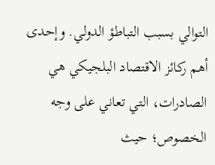التوالي بسبب التباطؤ الدولي. وإحدى أهم ركائز الاقتصاد البلجيكي هي الصادرات، التي تعاني على وجه الخصوص؛ حيث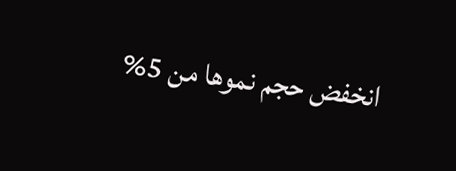انخفض حجم نموها من 5%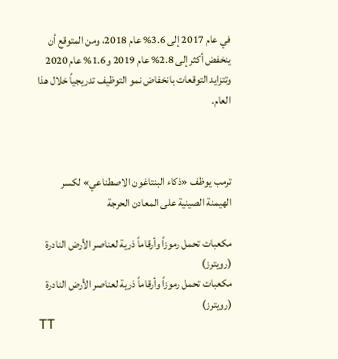في عام 2017 إلى 3.6% عام 2018، ومن المتوقع أن ينخفض أكثر إلى 2.8% عام 2019 و1.6% عام 2020 وتتزايد التوقعات بانخفاض نمو التوظيف تدريجياً خلال هذا العام.



ترمب يوظف «ذكاء البنتاغون الاصطناعي» لكسر الهيمنة الصينية على المعادن الحرجة

مكعبات تحمل رموزاً وأرقاماً ذرية لعناصر الأرض النادرة (رويترز)
مكعبات تحمل رموزاً وأرقاماً ذرية لعناصر الأرض النادرة (رويترز)
TT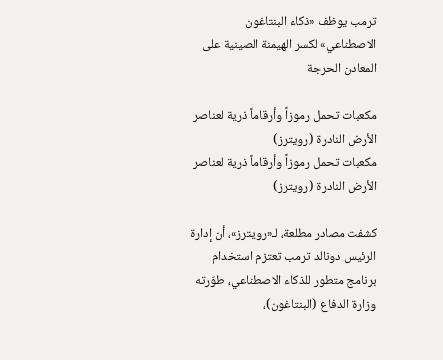ترمب يوظف «ذكاء البنتاغون الاصطناعي» لكسر الهيمنة الصينية على المعادن الحرجة

مكعبات تحمل رموزاً وأرقاماً ذرية لعناصر الأرض النادرة (رويترز)
مكعبات تحمل رموزاً وأرقاماً ذرية لعناصر الأرض النادرة (رويترز)

كشفت مصادر مطلعة، لـ«رويترز»، أن إدارة الرئيس دونالد ترمب تعتزم استخدام برنامج متطور للذكاء الاصطناعي، طوّرته وزارة الدفاع (البنتاغون)،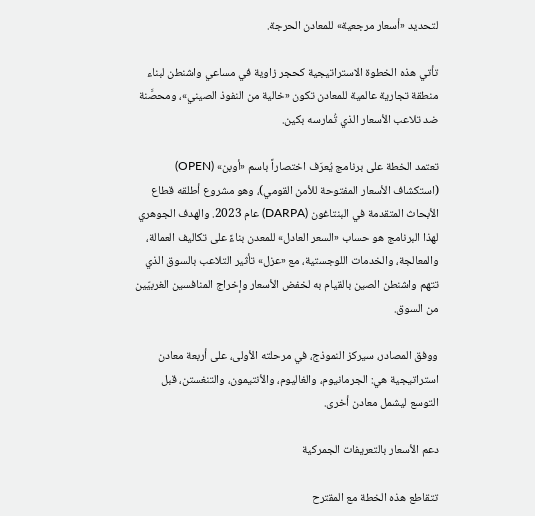لتحديد «أسعار مرجعية» للمعادن الحرجة.

تأتي هذه الخطوة الاستراتيجية كحجر زاوية في مساعي واشنطن لبناء منطقة تجارية عالمية للمعادن تكون «خالية من النفوذ الصيني»، ومحصَّنة ضد تلاعب الأسعار الذي تُمارسه بكين.

تعتمد الخطة على برنامج يُعرَف اختصاراً باسم «أوبن» (OPEN) (استكشاف الأسعار المفتوحة للأمن القومي)، وهو مشروع أطلقه قطاع الأبحاث المتقدمة في البنتاغون (DARPA) عام 2023. والهدف الجوهري لهذا البرنامج هو حساب «السعر العادل» للمعدن بناءً على تكاليف العمالة، والمعالجة، والخدمات اللوجستية، مع «عزل» تأثير التلاعب بالسوق الذي تتهم واشنطن الصين بالقيام به لخفض الأسعار وإخراج المنافسين الغربيّين من السوق.

ووفق المصادر، سيركز النموذج، في مرحلته الأولى، على أربعة معادن استراتيجية هي: الجرمانيوم، والغاليوم، والأنتيمون، والتنغستن، قبل التوسع ليشمل معادن أخرى.

دعم الأسعار بالتعريفات الجمركية

تتقاطع هذه الخطة مع المقترح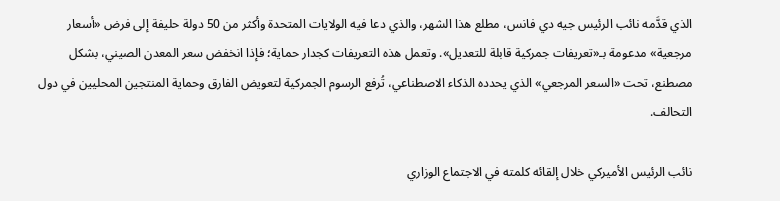الذي قدَّمه نائب الرئيس جيه دي فانس، مطلع هذا الشهر، والذي دعا فيه الولايات المتحدة وأكثر من 50 دولة حليفة إلى فرض «أسعار مرجعية» مدعومة بـ«تعريفات جمركية قابلة للتعديل». وتعمل هذه التعريفات كجدار حماية؛ فإذا انخفض سعر المعدن الصيني، بشكل مصطنع، تحت «السعر المرجعي» الذي يحدده الذكاء الاصطناعي، تُرفع الرسوم الجمركية لتعويض الفارق وحماية المنتجين المحليين في دول التحالف.

نائب الرئيس الأميركي خلال إلقائه كلمته في الاجتماع الوزاري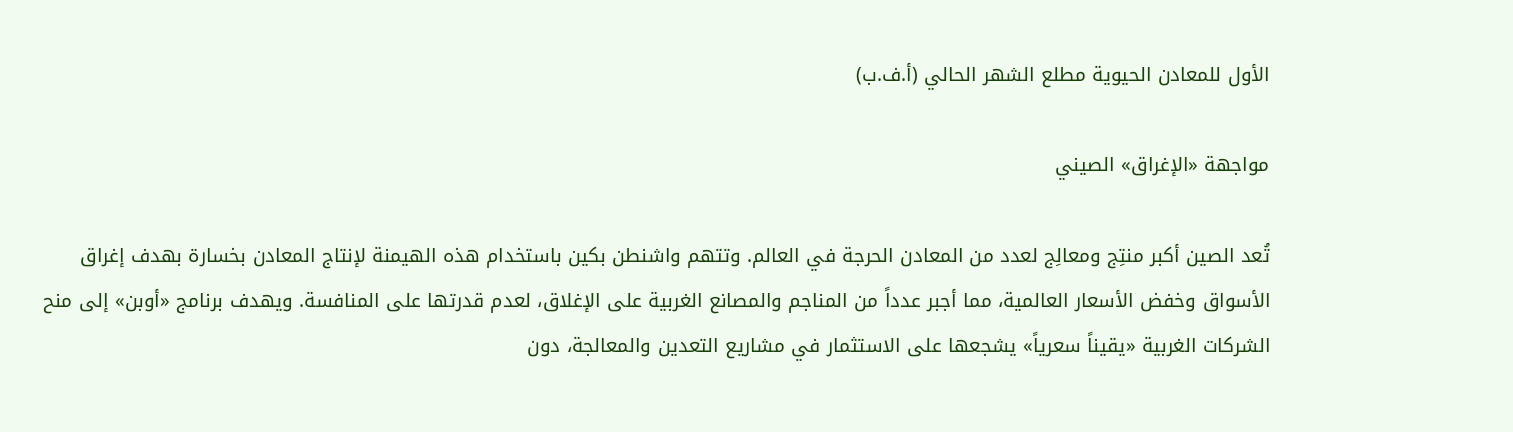الأول للمعادن الحيوية مطلع الشهر الحالي (أ.ف.ب)

مواجهة «الإغراق» الصيني

تُعد الصين أكبر منتِج ومعالِج لعدد من المعادن الحرجة في العالم. وتتهم واشنطن بكين باستخدام هذه الهيمنة لإنتاج المعادن بخسارة بهدف إغراق الأسواق وخفض الأسعار العالمية، مما أجبر عدداً من المناجم والمصانع الغربية على الإغلاق، لعدم قدرتها على المنافسة. ويهدف برنامج «أوبن» إلى منح الشركات الغربية «يقيناً سعرياً» يشجعها على الاستثمار في مشاريع التعدين والمعالجة، دون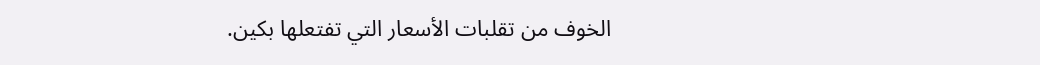الخوف من تقلبات الأسعار التي تفتعلها بكين.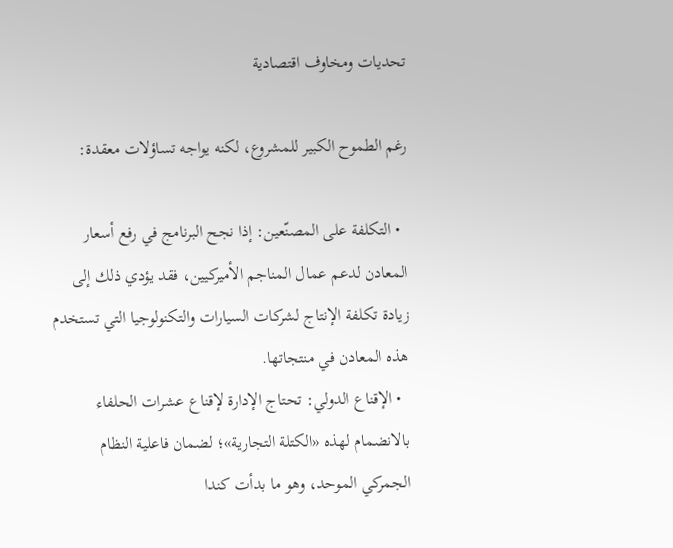تحديات ومخاوف اقتصادية

رغم الطموح الكبير للمشروع، لكنه يواجه تساؤلات معقدة:

  • التكلفة على المصنّعين: إذا نجح البرنامج في رفع أسعار المعادن لدعم عمال المناجم الأميركيين، فقد يؤدي ذلك إلى زيادة تكلفة الإنتاج لشركات السيارات والتكنولوجيا التي تستخدم هذه المعادن في منتجاتها.
  • الإقناع الدولي: تحتاج الإدارة لإقناع عشرات الحلفاء بالانضمام لهذه «الكتلة التجارية»؛ لضمان فاعلية النظام الجمركي الموحد، وهو ما بدأت كندا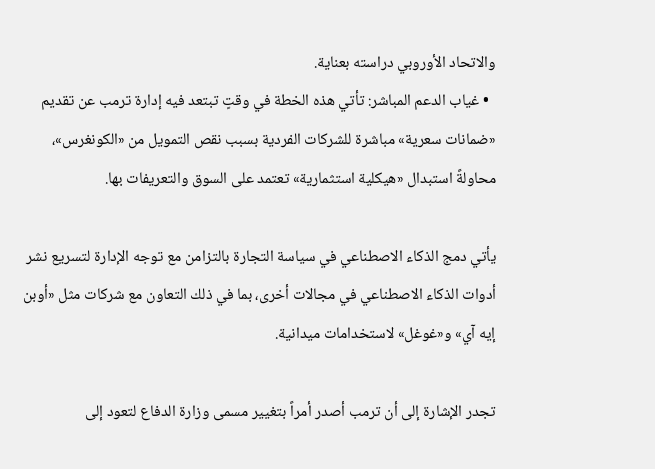والاتحاد الأوروبي دراسته بعناية.
  • غياب الدعم المباشر: تأتي هذه الخطة في وقتٍ تبتعد فيه إدارة ترمب عن تقديم «ضمانات سعرية» مباشرة للشركات الفردية بسبب نقص التمويل من «الكونغرس»، محاولةً استبدال «هيكلية استثمارية» تعتمد على السوق والتعريفات بها.

يأتي دمج الذكاء الاصطناعي في سياسة التجارة بالتزامن مع توجه الإدارة لتسريع نشر أدوات الذكاء الاصطناعي في مجالات أخرى، بما في ذلك التعاون مع شركات مثل «أوبن إيه آي» و«غوغل» لاستخدامات ميدانية.

تجدر الإشارة إلى أن ترمب أصدر أمراً بتغيير مسمى وزارة الدفاع لتعود إلى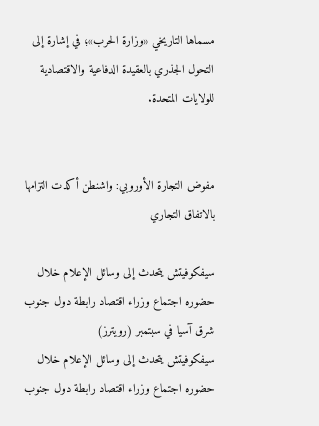مسماها التاريخي «وزارة الحرب»؛ في إشارة إلى التحول الجذري بالعقيدة الدفاعية والاقتصادية للولايات المتحدة.


مفوض التجارة الأوروبي: واشنطن أكدت التزامها بالاتفاق التجاري

سيفكوفيتش يتحدث إلى وسائل الإعلام خلال حضوره اجتماع وزراء اقتصاد رابطة دول جنوب شرق آسيا في سبتمبر (رويترز)
سيفكوفيتش يتحدث إلى وسائل الإعلام خلال حضوره اجتماع وزراء اقتصاد رابطة دول جنوب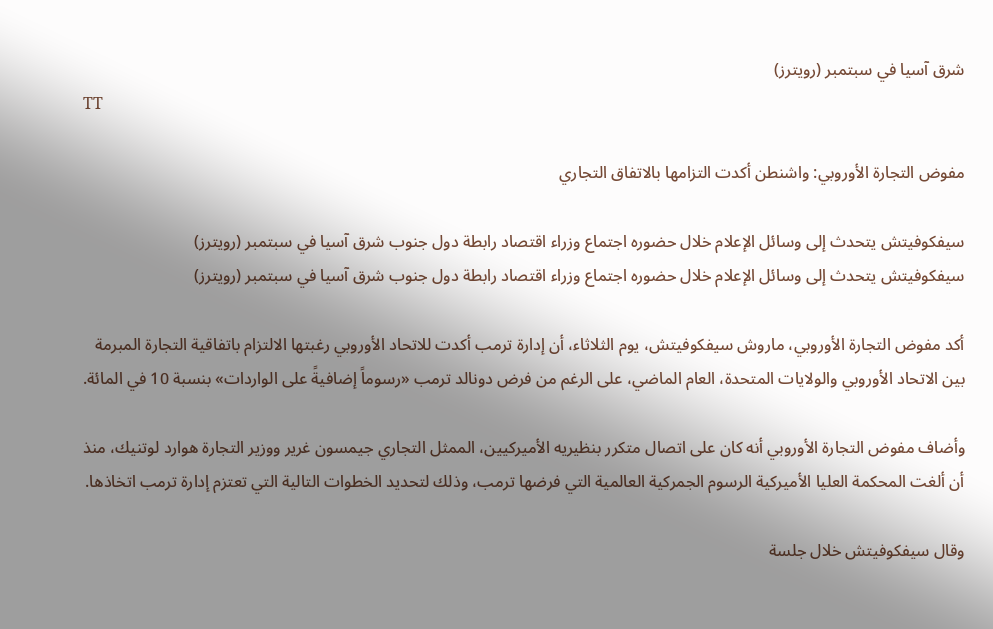شرق آسيا في سبتمبر (رويترز)
TT

مفوض التجارة الأوروبي: واشنطن أكدت التزامها بالاتفاق التجاري

سيفكوفيتش يتحدث إلى وسائل الإعلام خلال حضوره اجتماع وزراء اقتصاد رابطة دول جنوب شرق آسيا في سبتمبر (رويترز)
سيفكوفيتش يتحدث إلى وسائل الإعلام خلال حضوره اجتماع وزراء اقتصاد رابطة دول جنوب شرق آسيا في سبتمبر (رويترز)

أكد مفوض التجارة الأوروبي، ماروش سيفكوفيتش، يوم الثلاثاء، أن إدارة ترمب أكدت للاتحاد الأوروبي رغبتها الالتزام باتفاقية التجارة المبرمة بين الاتحاد الأوروبي والولايات المتحدة، العام الماضي، على الرغم من فرض دونالد ترمب «رسوماً إضافيةً على الواردات» بنسبة 10 في المائة.

وأضاف مفوض التجارة الأوروبي أنه كان على اتصال متكرر بنظيريه الأميركيين، الممثل التجاري جيمسون غرير ووزير التجارة هوارد لوتنيك، منذ أن ألغت المحكمة العليا الأميركية الرسوم الجمركية العالمية التي فرضها ترمب، وذلك لتحديد الخطوات التالية التي تعتزم إدارة ترمب اتخاذها.

وقال سيفكوفيتش خلال جلسة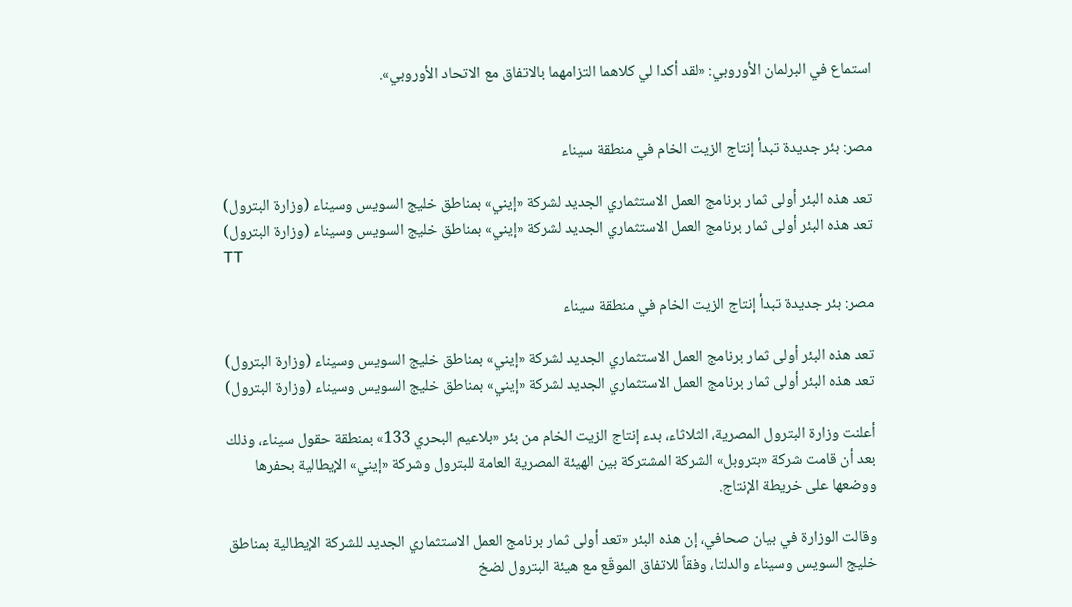استماع في البرلمان الأوروبي: «لقد أكدا لي كلاهما التزامهما بالاتفاق مع الاتحاد الأوروبي».


مصر: بئر جديدة تبدأ إنتاج الزيت الخام في منطقة سيناء

تعد هذه البئر أولى ثمار برنامج العمل الاستثماري الجديد لشركة «إيني» بمناطق خليج السويس وسيناء (وزارة البترول)
تعد هذه البئر أولى ثمار برنامج العمل الاستثماري الجديد لشركة «إيني» بمناطق خليج السويس وسيناء (وزارة البترول)
TT

مصر: بئر جديدة تبدأ إنتاج الزيت الخام في منطقة سيناء

تعد هذه البئر أولى ثمار برنامج العمل الاستثماري الجديد لشركة «إيني» بمناطق خليج السويس وسيناء (وزارة البترول)
تعد هذه البئر أولى ثمار برنامج العمل الاستثماري الجديد لشركة «إيني» بمناطق خليج السويس وسيناء (وزارة البترول)

أعلنت وزارة البترول المصرية، الثلاثاء، بدء إنتاج الزيت الخام من بئر «بلاعيم البحري 133» بمنطقة حقول سيناء، وذلك بعد أن قامت شركة «بتروبل» الشركة المشتركة بين الهيئة المصرية العامة للبترول وشركة «إيني» الإيطالية بحفرها ووضعها على خريطة الإنتاج.

وقالت الوزارة في بيان صحافي، إن هذه البئر «تعد أولى ثمار برنامج العمل الاستثماري الجديد للشركة الإيطالية بمناطق خليج السويس وسيناء والدلتا، وفقاً للاتفاق الموقّع مع هيئة البترول لضخ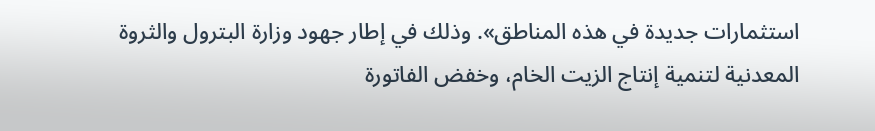استثمارات جديدة في هذه المناطق». وذلك في إطار جهود وزارة البترول والثروة المعدنية لتنمية إنتاج الزيت الخام، وخفض الفاتورة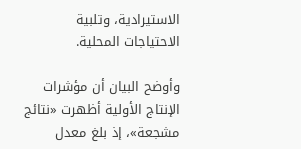الاستيرادية، وتلبية الاحتياجات المحلية.

وأوضح البيان أن مؤشرات الإنتاج الأولية أظهرت «نتائج مشجعة»، إذ بلغ معدل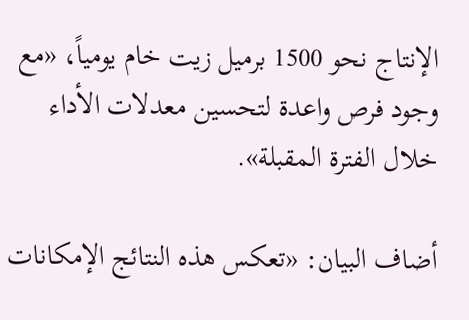الإنتاج نحو 1500 برميل زيت خام يومياً، «مع وجود فرص واعدة لتحسين معدلات الأداء خلال الفترة المقبلة».

أضاف البيان: «تعكس هذه النتائج الإمكانات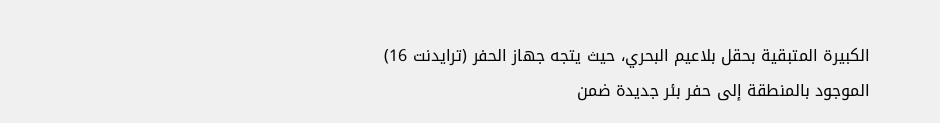الكبيرة المتبقية بحقل بلاعيم البحري، حيث يتجه جهاز الحفر (ترايدنت 16) الموجود بالمنطقة إلى حفر بئر جديدة ضمن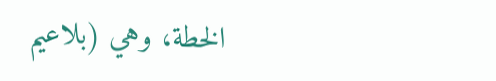الخطة، وهي (بلاعيم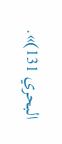البحري 131)».